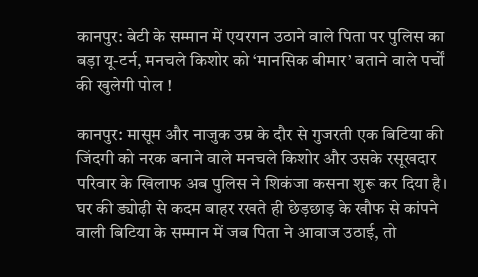कानपुर: बेटी के सम्मान में एयरगन उठाने वाले पिता पर पुलिस का बड़ा यू-टर्न, मनचले किशोर को ‘मानसिक बीमार’ बताने वाले पर्चों की खुलेगी पोल !

कानपुर: मासूम और नाजुक उम्र के दौर से गुजरती एक बिटिया की जिंदगी को नरक बनाने वाले मनचले किशोर और उसके रसूखदार परिवार के खिलाफ अब पुलिस ने शिकंजा कसना शुरू कर दिया है। घर की ड्योढ़ी से कदम बाहर रखते ही छेड़छाड़ के खौफ से कांपने वाली बिटिया के सम्मान में जब पिता ने आवाज उठाई, तो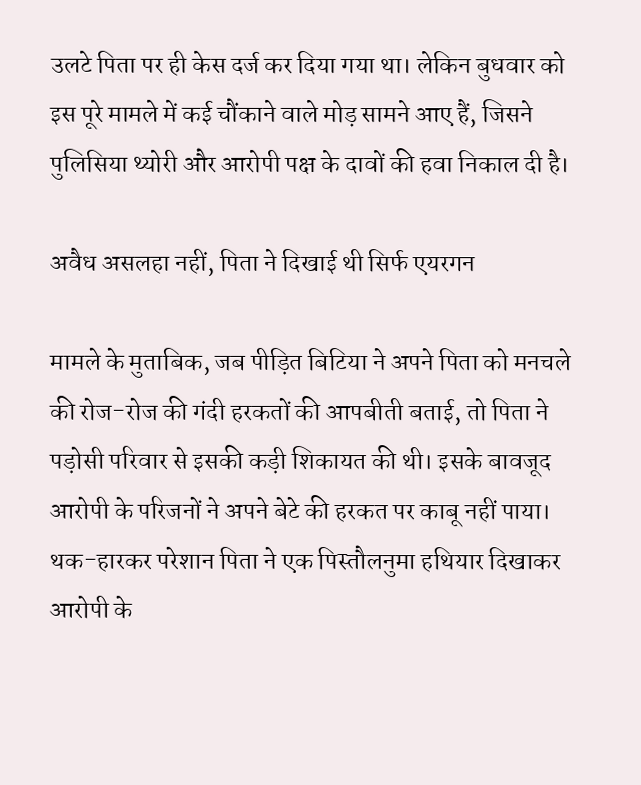उलटे पिता पर ही केस दर्ज कर दिया गया था। लेकिन बुधवार को इस पूरे मामले में कई चौंकाने वाले मोड़ सामने आए हैं, जिसने पुलिसिया थ्योरी और आरोपी पक्ष के दावों की हवा निकाल दी है।

अवैध असलहा नहीं, पिता ने दिखाई थी सिर्फ एयरगन

मामले के मुताबिक, जब पीड़ित बिटिया ने अपने पिता को मनचले की रोज-रोज की गंदी हरकतों की आपबीती बताई, तो पिता ने पड़ोसी परिवार से इसकी कड़ी शिकायत की थी। इसके बावजूद आरोपी के परिजनों ने अपने बेटे की हरकत पर काबू नहीं पाया। थक-हारकर परेशान पिता ने एक पिस्तौलनुमा हथियार दिखाकर आरोपी के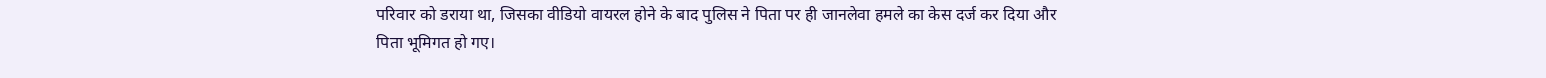परिवार को डराया था, जिसका वीडियो वायरल होने के बाद पुलिस ने पिता पर ही जानलेवा हमले का केस दर्ज कर दिया और पिता भूमिगत हो गए।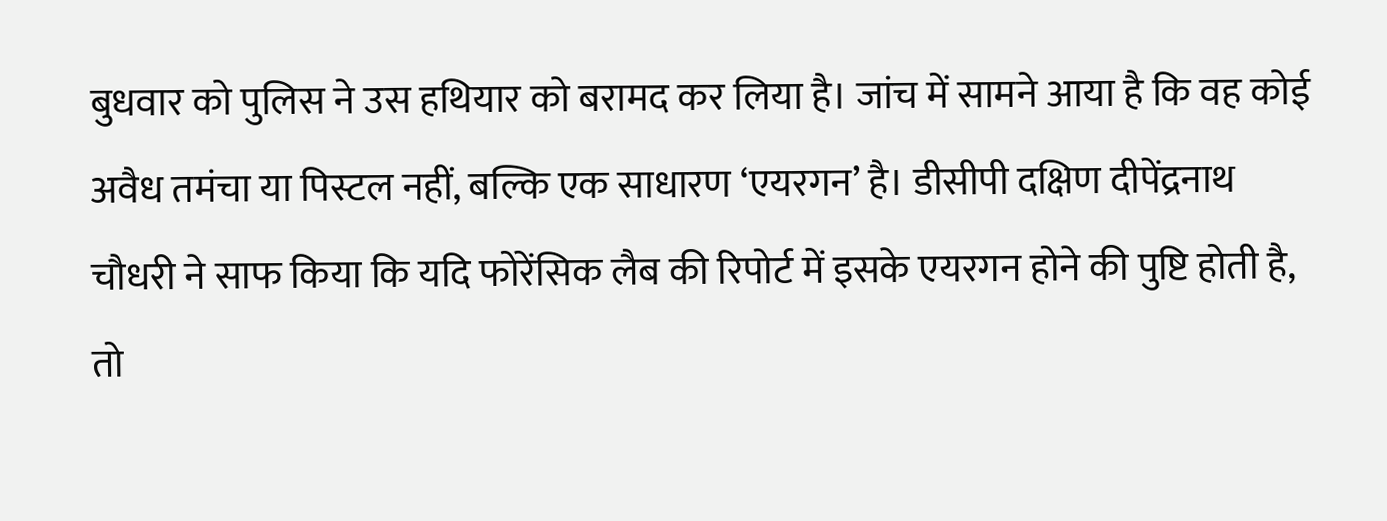बुधवार को पुलिस ने उस हथियार को बरामद कर लिया है। जांच में सामने आया है कि वह कोई अवैध तमंचा या पिस्टल नहीं, बल्कि एक साधारण ‘एयरगन’ है। डीसीपी दक्षिण दीपेंद्रनाथ चौधरी ने साफ किया कि यदि फोरेंसिक लैब की रिपोर्ट में इसके एयरगन होने की पुष्टि होती है, तो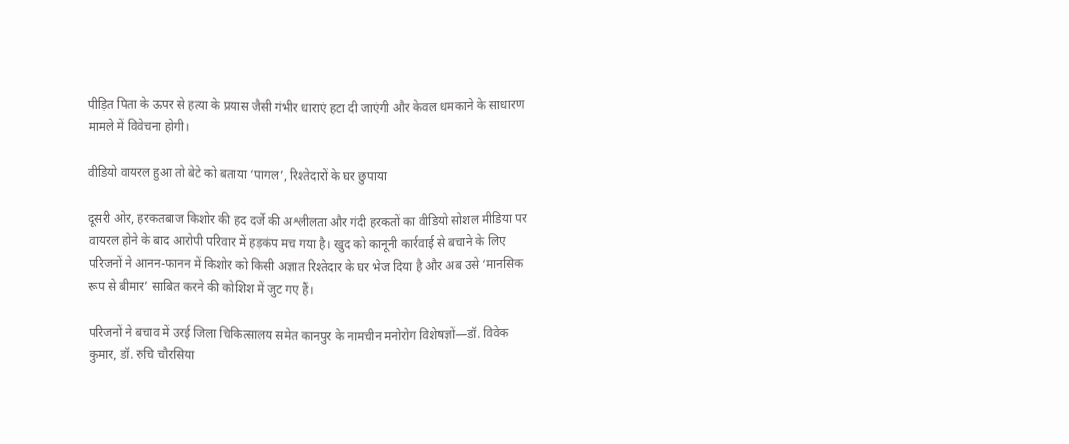पीड़ित पिता के ऊपर से हत्या के प्रयास जैसी गंभीर धाराएं हटा दी जाएंगी और केवल धमकाने के साधारण मामले में विवेचना होगी।

वीडियो वायरल हुआ तो बेटे को बताया ‘पागल’, रिश्तेदारों के घर छुपाया

दूसरी ओर, हरकतबाज किशोर की हद दर्जे की अश्लीलता और गंदी हरकतों का वीडियो सोशल मीडिया पर वायरल होने के बाद आरोपी परिवार में हड़कंप मच गया है। खुद को कानूनी कार्रवाई से बचाने के लिए परिजनों ने आनन-फानन में किशोर को किसी अज्ञात रिश्तेदार के घर भेज दिया है और अब उसे ‘मानसिक रूप से बीमार’ साबित करने की कोशिश में जुट गए हैं।

परिजनों ने बचाव में उरई जिला चिकित्सालय समेत कानपुर के नामचीन मनोरोग विशेषज्ञों—डॉ. विवेक कुमार, डॉ. रुचि चौरसिया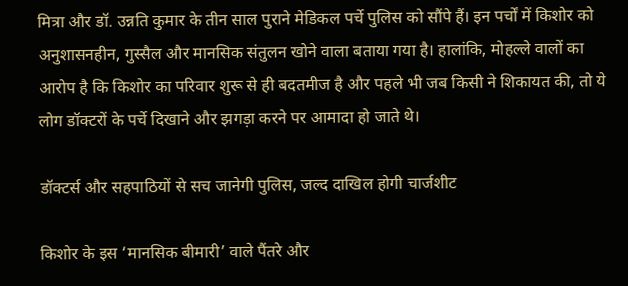मित्रा और डॉ. उन्नति कुमार के तीन साल पुराने मेडिकल पर्चे पुलिस को सौंपे हैं। इन पर्चों में किशोर को अनुशासनहीन, गुस्सैल और मानसिक संतुलन खोने वाला बताया गया है। हालांकि, मोहल्ले वालों का आरोप है कि किशोर का परिवार शुरू से ही बदतमीज है और पहले भी जब किसी ने शिकायत की, तो ये लोग डॉक्टरों के पर्चे दिखाने और झगड़ा करने पर आमादा हो जाते थे।

डॉक्टर्स और सहपाठियों से सच जानेगी पुलिस, जल्द दाखिल होगी चार्जशीट

किशोर के इस ‘मानसिक बीमारी’ वाले पैंतरे और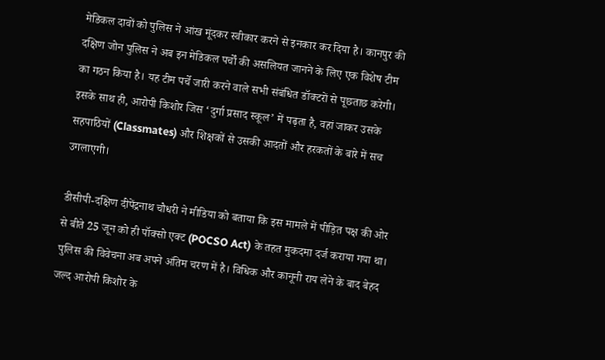मेडिकल दावों को पुलिस ने आंख मूंदकर स्वीकार करने से इनकार कर दिया है। कानपुर की दक्षिण जोन पुलिस ने अब इन मेडिकल पर्चों की असलियत जानने के लिए एक विशेष टीम का गठन किया है। यह टीम पर्चे जारी करने वाले सभी संबंधित डॉक्टरों से पूछताछ करेगी। इसके साथ ही, आरोपी किशोर जिस ‘दुर्गा प्रसाद स्कूल’ में पढ़ता है, वहां जाकर उसके सहपाठियों (Classmates) और शिक्षकों से उसकी आदतों और हरकतों के बारे में सच उगलाएगी।

डीसीपी-दक्षिण दीपेंद्रनाथ चौधरी ने मीडिया को बताया कि इस मामले में पीड़ित पक्ष की ओर से बीते 25 जून को ही पॉक्सो एक्ट (POCSO Act) के तहत मुकदमा दर्ज कराया गया था। पुलिस की विवेचना अब अपने अंतिम चरण में है। विधिक और कानूनी राय लेने के बाद बेहद जल्द आरोपी किशोर के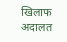खिलाफ अदालत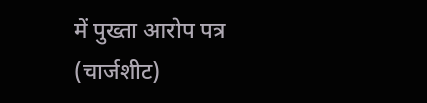में पुख्ता आरोप पत्र (चार्जशीट)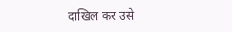दाखिल कर उसे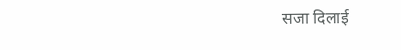सजा दिलाई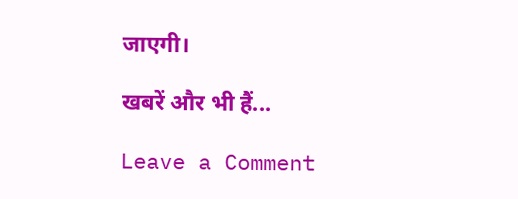जाएगी।

खबरें और भी हैं...

Leave a Comment